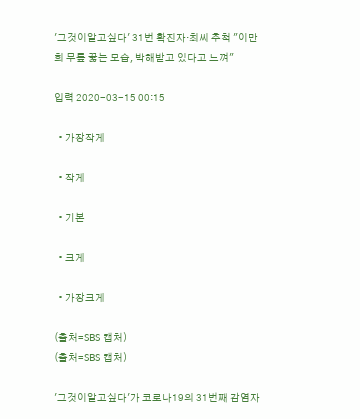'그것이알고싶다' 31번 확진자·최씨 추척 "이만희 무릎 꿇는 모습, 박해받고 있다고 느껴"

입력 2020-03-15 00:15

  • 가장작게

  • 작게

  • 기본

  • 크게

  • 가장크게

(출처=SBS 캡처)
(출처=SBS 캡처)

'그것이알고싶다'가 코로나19의 31번째 감염자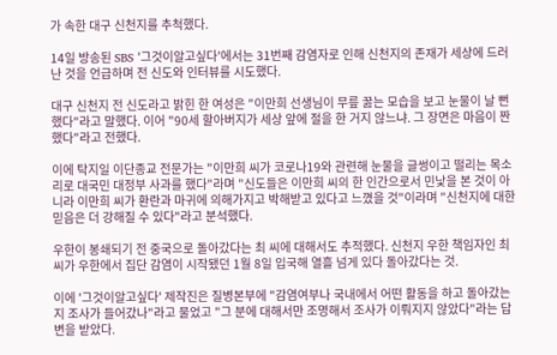가 속한 대구 신천지를 추척했다.

14일 방송된 SBS '그것이알고싶다'에서는 31번째 감염자로 인해 신천지의 존재가 세상에 드러난 것을 언급하며 전 신도와 인터뷰를 시도했다.

대구 신천지 전 신도라고 밝힌 한 여성은 "이만희 선생님이 무릎 꿇는 모습을 보고 눈물이 날 뻔했다"라고 말했다. 이어 "90세 할아버지가 세상 앞에 절을 한 거지 않느냐. 그 장면은 마음이 짠했다"라고 전했다.

이에 탁지일 이단종교 전문가는 "이만희 씨가 코로나19와 관련해 눈물을 글썽이고 떨리는 목소리로 대국민 대정부 사과를 했다"라며 "신도들은 이만희 씨의 한 인간으로서 민낯을 본 것이 아니라 이만희 씨가 환란과 마귀에 의해가지고 박해받고 있다고 느꼈을 것"이라며 "신천지에 대한 믿음은 더 강해질 수 있다"라고 분석했다.

우한이 봉쇄되기 전 중국으로 돌아갔다는 최 씨에 대해서도 추적했다. 신천지 우한 책임자인 최 씨가 우한에서 집단 감염이 시작됐던 1월 8일 입국해 열흘 넘게 있다 돌아갔다는 것.

이에 '그것이알고싶다' 제작진은 질병본부에 "감염여부나 국내에서 어떤 활동을 하고 돌아갔는지 조사가 들어갔나"라고 물었고 "그 분에 대해서만 조명해서 조사가 이뤄지지 않았다"라는 답변을 받았다.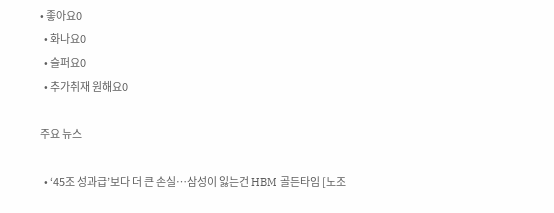• 좋아요0
  • 화나요0
  • 슬퍼요0
  • 추가취재 원해요0

주요 뉴스

  • ‘45조 성과급’보다 더 큰 손실…삼성이 잃는건 HBM 골든타임 [노조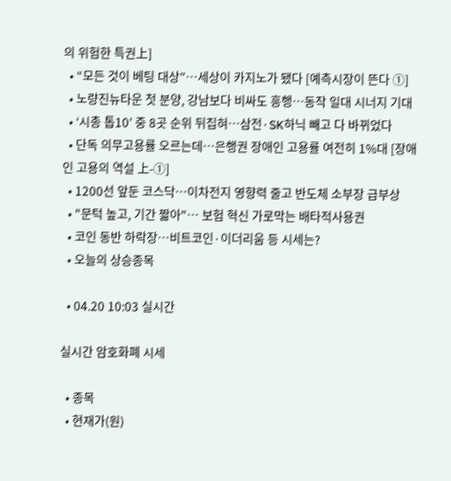의 위험한 특권上]
  • “모든 것이 베팅 대상”…세상이 카지노가 됐다 [예측시장이 뜬다 ①]
  • 노량진뉴타운 첫 분양, 강남보다 비싸도 흥행⋯동작 일대 시너지 기대
  • ‘시총 톱10’ 중 8곳 순위 뒤집혀⋯삼전·SK하닉 빼고 다 바뀌었다
  • 단독 의무고용률 오르는데…은행권 장애인 고용률 여전히 1%대 [장애인 고용의 역설 上-①]
  • 1200선 앞둔 코스닥…이차전지 영향력 줄고 반도체 소부장 급부상
  • "문턱 높고, 기간 짧아"… 보험 혁신 가로막는 배타적사용권
  • 코인 동반 하락장…비트코인·이더리움 등 시세는?
  • 오늘의 상승종목

  • 04.20 10:03 실시간

실시간 암호화폐 시세

  • 종목
  • 현재가(원)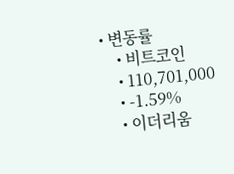• 변동률
    • 비트코인
    • 110,701,000
    • -1.59%
    • 이더리움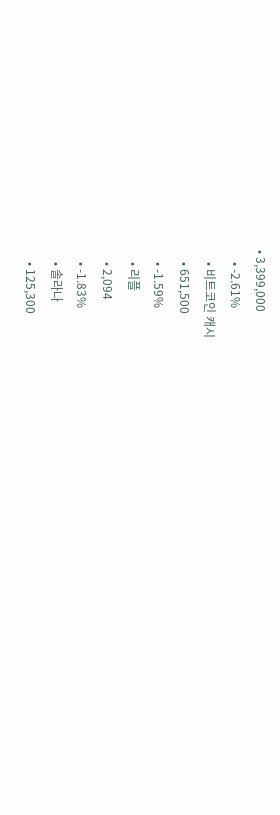• 3,399,000
    • -2.61%
    • 비트코인 캐시
    • 651,500
    • -1.59%
    • 리플
    • 2,094
    • -1.83%
    • 솔라나
    • 125,300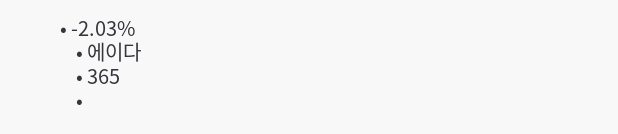• -2.03%
    • 에이다
    • 365
    •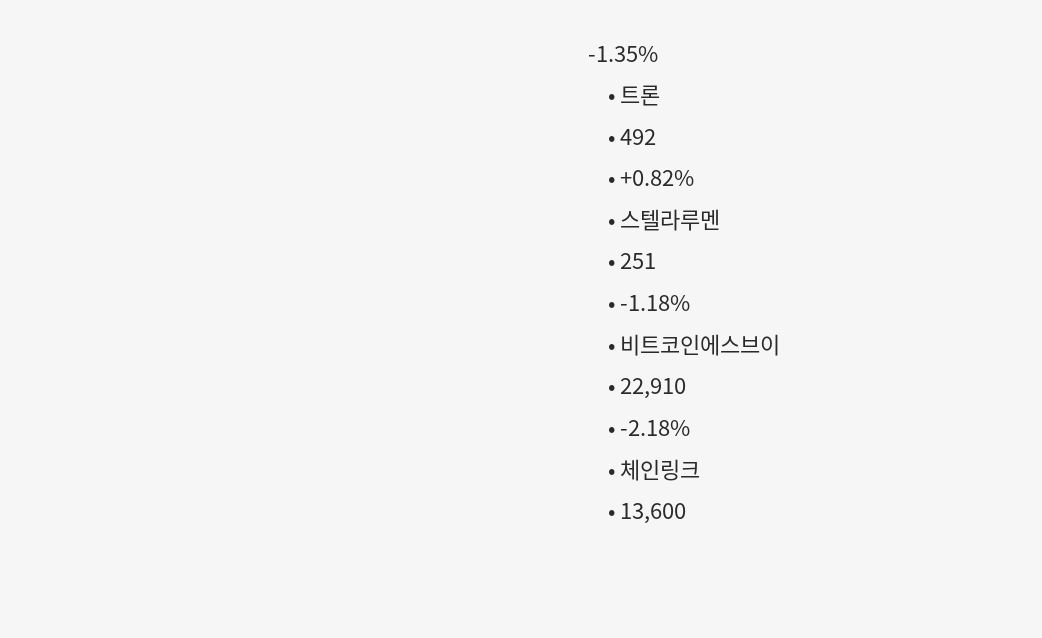-1.35%
    • 트론
    • 492
    • +0.82%
    • 스텔라루멘
    • 251
    • -1.18%
    • 비트코인에스브이
    • 22,910
    • -2.18%
    • 체인링크
    • 13,600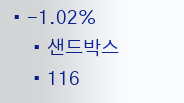• -1.02%
    • 샌드박스
    • 116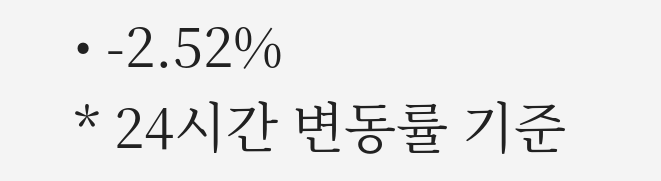• -2.52%
* 24시간 변동률 기준